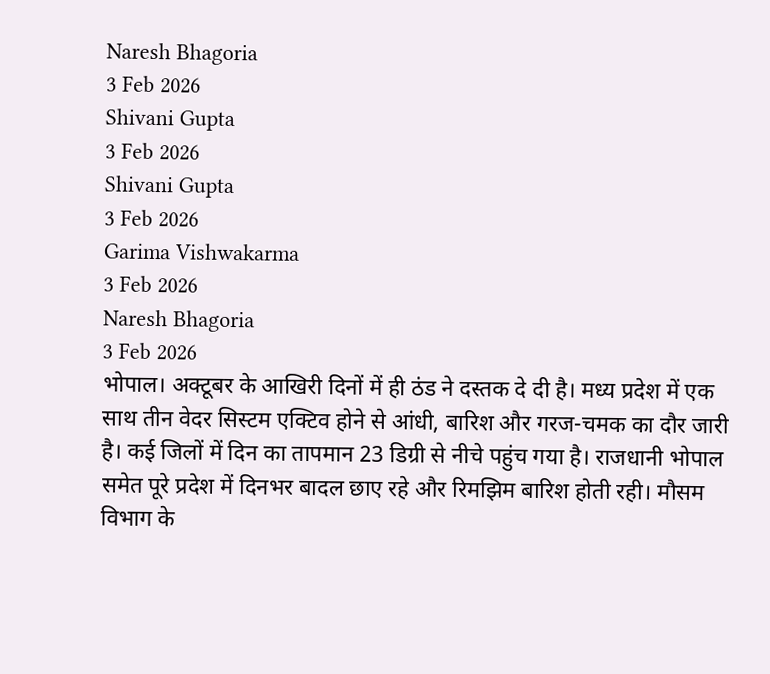Naresh Bhagoria
3 Feb 2026
Shivani Gupta
3 Feb 2026
Shivani Gupta
3 Feb 2026
Garima Vishwakarma
3 Feb 2026
Naresh Bhagoria
3 Feb 2026
भोपाल। अक्टूबर के आखिरी दिनों में ही ठंड ने दस्तक दे दी है। मध्य प्रदेश में एक साथ तीन वेदर सिस्टम एक्टिव होने से आंधी, बारिश और गरज-चमक का दौर जारी है। कई जिलों में दिन का तापमान 23 डिग्री से नीचे पहुंच गया है। राजधानी भोपाल समेत पूरे प्रदेश में दिनभर बादल छाए रहे और रिमझिम बारिश होती रही। मौसम विभाग के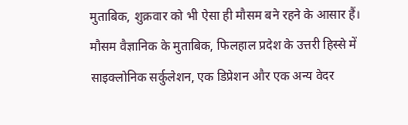मुताबिक, शुक्रवार को भी ऐसा ही मौसम बने रहने के आसार हैं।
मौसम वैज्ञानिक के मुताबिक, फिलहाल प्रदेश के उत्तरी हिस्से में साइक्लोनिक सर्कुलेशन, एक डिप्रेशन और एक अन्य वेदर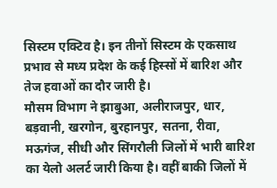सिस्टम एक्टिव है। इन तीनों सिस्टम के एकसाथ प्रभाव से मध्य प्रदेश के कई हिस्सों में बारिश और तेज हवाओं का दौर जारी है।
मौसम विभाग ने झाबुआ, अलीराजपुर, धार, बड़वानी, खरगोन, बुरहानपुर, सतना, रीवा, मऊगंज, सीधी और सिंगरौली जिलों में भारी बारिश का येलो अलर्ट जारी किया है। वहीं बाकी जिलों में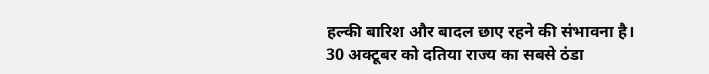हल्की बारिश और बादल छाए रहने की संभावना है।
30 अक्टूबर को दतिया राज्य का सबसे ठंडा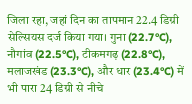जिला रहा, जहां दिन का तापमान 22.4 डिग्री सेल्सियस दर्ज किया गया। गुना (22.7°C), नौगांव (22.5°C), टीकमगढ़ (22.8°C), मलाजखंड (23.3°C), और धार (23.4°C) में भी पारा 24 डिग्री से नीचे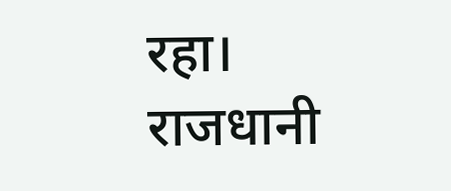रहा।
राजधानी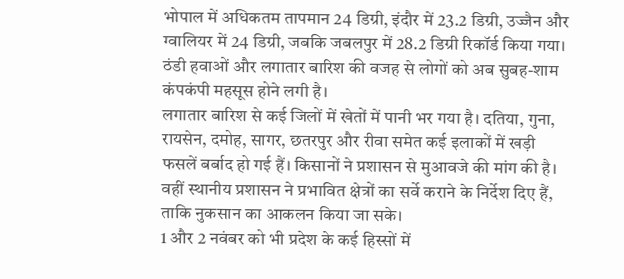भोपाल में अधिकतम तापमान 24 डिग्री, इंदौर में 23.2 डिग्री, उज्जैन और ग्वालियर में 24 डिग्री, जबकि जबलपुर में 28.2 डिग्री रिकॉर्ड किया गया। ठंडी हवाओं और लगातार बारिश की वजह से लोगों को अब सुबह-शाम कंपकंपी महसूस होने लगी है।
लगातार बारिश से कई जिलों में खेतों में पानी भर गया है। दतिया, गुना, रायसेन, दमोह, सागर, छतरपुर और रीवा समेत कई इलाकों में खड़ी फसलें बर्बाद हो गई हैं। किसानों ने प्रशासन से मुआवजे की मांग की है। वहीं स्थानीय प्रशासन ने प्रभावित क्षेत्रों का सर्वे कराने के निर्देश दिए हैं, ताकि नुकसान का आकलन किया जा सके।
1 और 2 नवंबर को भी प्रदेश के कई हिस्सों में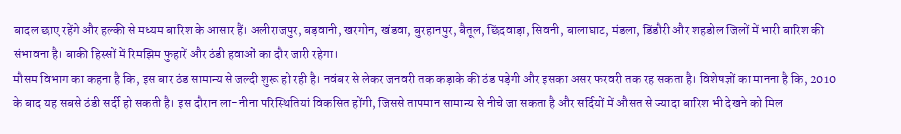बादल छाए रहेंगे और हल्की से मध्यम बारिश के आसार हैं। अलीराजपुर, बड़वानी, खरगोन, खंडवा, बुरहानपुर, बैतूल, छिंदवाड़ा, सिवनी, बालाघाट, मंडला, डिंडौरी और शहडोल जिलों में भारी बारिश की संभावना है। बाकी हिस्सों में रिमझिम फुहारें और ठंडी हवाओं का दौर जारी रहेगा।
मौसम विभाग का कहना है कि, इस बार ठंड सामान्य से जल्दी शुरू हो रही है। नवंबर से लेकर जनवरी तक कड़ाके की ठंड पड़ेगी और इसका असर फरवरी तक रह सकता है। विशेषज्ञों का मानना है कि, 2010 के बाद यह सबसे ठंडी सर्दी हो सकती है। इस दौरान ला-नीना परिस्थितियां विकसित होंगी, जिससे तापमान सामान्य से नीचे जा सकता है और सर्दियों में औसत से ज्यादा बारिश भी देखने को मिल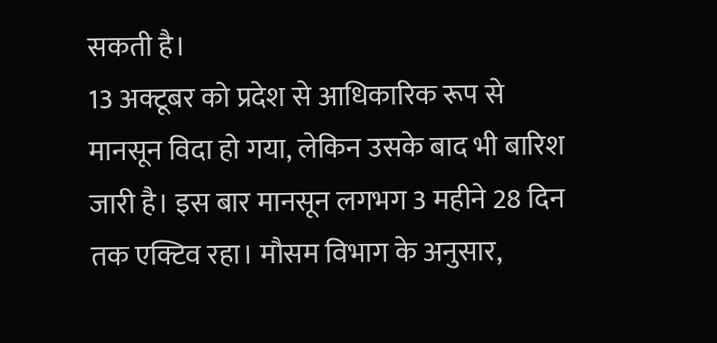सकती है।
13 अक्टूबर को प्रदेश से आधिकारिक रूप से मानसून विदा हो गया, लेकिन उसके बाद भी बारिश जारी है। इस बार मानसून लगभग 3 महीने 28 दिन तक एक्टिव रहा। मौसम विभाग के अनुसार,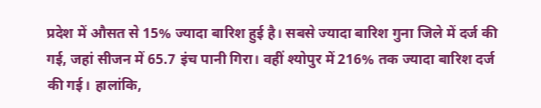प्रदेश में औसत से 15% ज्यादा बारिश हुई है। सबसे ज्यादा बारिश गुना जिले में दर्ज की गई, जहां सीजन में 65.7 इंच पानी गिरा। वहीं श्योपुर में 216% तक ज्यादा बारिश दर्ज की गई। हालांकि,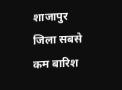शाजापुर जिला सबसे कम बारिश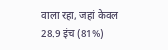वाला रहा, जहां केवल 28.9 इंच (81%)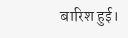बारिश हुई।